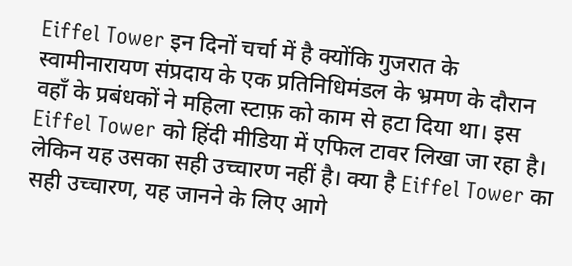Eiffel Tower इन दिनों चर्चा में है क्योंकि गुजरात के स्वामीनारायण संप्रदाय के एक प्रतिनिधिमंडल के भ्रमण के दौरान वहाँ के प्रबंधकों ने महिला स्टाफ़ को काम से हटा दिया था। इस Eiffel Tower को हिंदी मीडिया में एफिल टावर लिखा जा रहा है। लेकिन यह उसका सही उच्चारण नहीं है। क्या है Eiffel Tower का सही उच्चारण, यह जानने के लिए आगे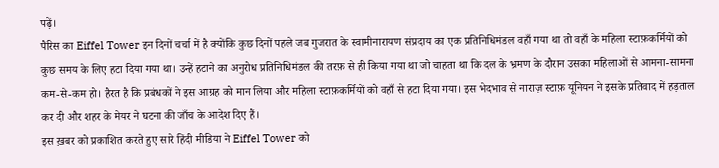पढ़ें।
पैरिस का Eiffel Tower इन दिनों चर्चा में है क्योंकि कुछ दिनों पहले जब गुजरात के स्वामीनारायण संप्रदाय का एक प्रतिनिधिमंडल वहाँ गया था तो वहाँ के महिला स्टाफ़कर्मियों को कुछ समय के लिए हटा दिया गया था। उन्हें हटाने का अनुरोध प्रतिनिधिमंडल की तरफ़ से ही किया गया था जो चाहता था कि दल के भ्रमण के दौरान उसका महिलाओं से आमना-सामना कम-से-कम हो। हैरत है कि प्रबंधकों ने इस आग्रह को मान लिया और महिला स्टाफ़कर्मियों को वहाँ से हटा दिया गया। इस भेदभाव से नाराज़ स्टाफ़ यूनियन ने इसके प्रतिवाद में हड़ताल कर दी और शहर के मेयर ने घटना की जाँच के आदेश दिए हैं।
इस ख़बर को प्रकाशित करते हुए सारे हिंदी मीडिया ने Eiffel Tower को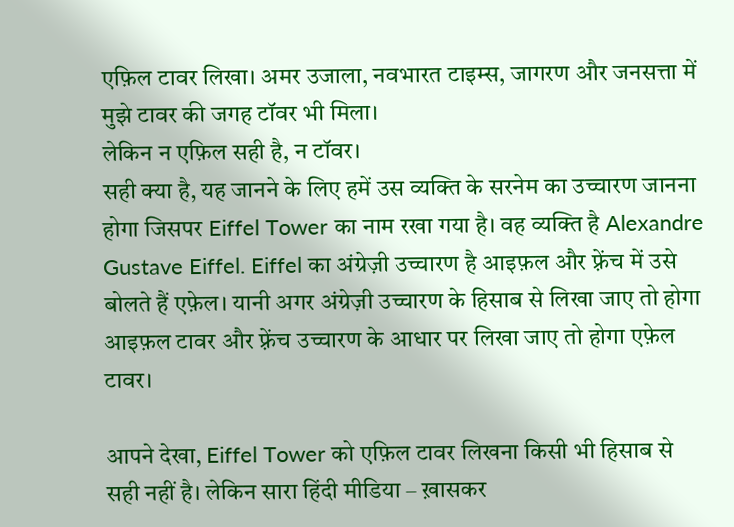एफ़िल टावर लिखा। अमर उजाला, नवभारत टाइम्स, जागरण और जनसत्ता में मुझे टावर की जगह टॉवर भी मिला।
लेकिन न एफ़िल सही है, न टॉवर।
सही क्या है, यह जानने के लिए हमें उस व्यक्ति के सरनेम का उच्चारण जानना होगा जिसपर Eiffel Tower का नाम रखा गया है। वह व्यक्ति है Alexandre Gustave Eiffel. Eiffel का अंग्रेज़ी उच्चारण है आइफ़ल और फ़्रेंच में उसे बोलते हैं एफ़ेल। यानी अगर अंग्रेज़ी उच्चारण के हिसाब से लिखा जाए तो होगा आइफ़ल टावर और फ़्रेंच उच्चारण के आधार पर लिखा जाए तो होगा एफ़ेल टावर।

आपने देखा, Eiffel Tower को एफ़िल टावर लिखना किसी भी हिसाब से सही नहीं है। लेकिन सारा हिंदी मीडिया – ख़ासकर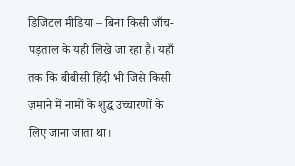डिजिटल मीडिया – बिना किसी जाँच-पड़ताल के यही लिखे जा रहा है। यहाँ तक कि बीबीसी हिंदी भी जिसे किसी ज़माने में नामों के शुद्ध उच्चारणों के लिए जाना जाता था।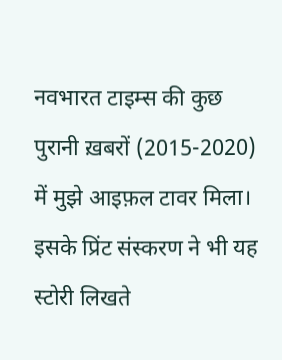नवभारत टाइम्स की कुछ पुरानी ख़बरों (2015-2020) में मुझे आइफ़ल टावर मिला। इसके प्रिंट संस्करण ने भी यह स्टोरी लिखते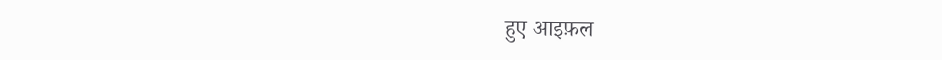हुए आइफ़ल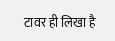टावर ही लिखा है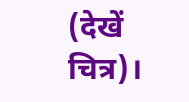(देखें चित्र)।